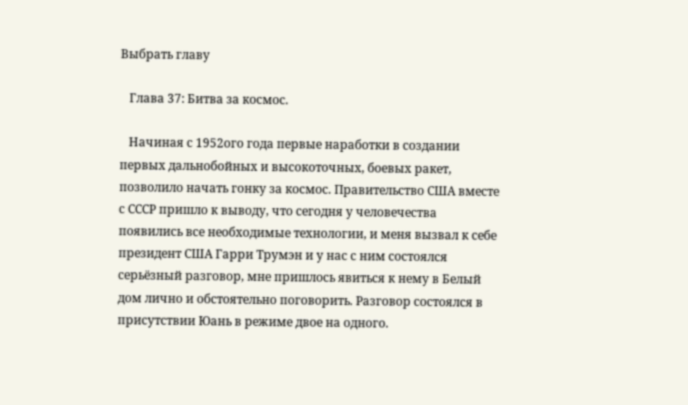Выбрать главу

   Глава 37: Битва за космос.

   Начиная с 1952ого года первые наработки в создании первых дальнобойных и высокоточных, боевых ракет, позволило начать гонку за космос. Правительство США вместе с СССР пришло к выводу, что сегодня у человечества появились все необходимые технологии, и меня вызвал к себе президент США Гарри Трумэн и у нас с ним состоялся серьёзный разговор, мне пришлось явиться к нему в Белый дом лично и обстоятельно поговорить. Разговор состоялся в присутствии Юань в режиме двое на одного.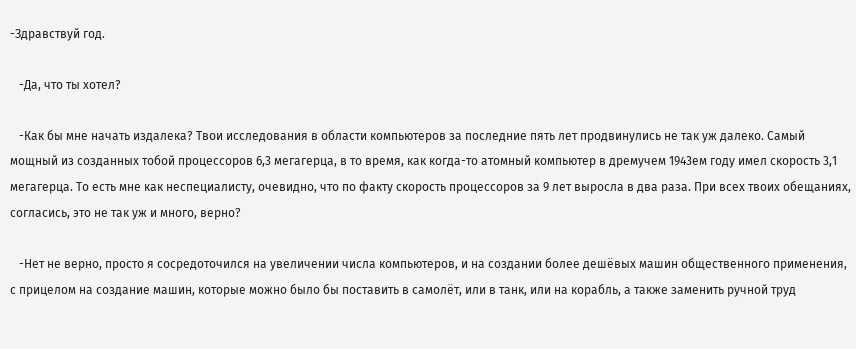-Здравствуй год.

   -Да, что ты хотел?

   -Как бы мне начать издалека? Твои исследования в области компьютеров за последние пять лет продвинулись не так уж далеко. Самый мощный из созданных тобой процессоров 6,3 мегагерца, в то время, как когда-то атомный компьютер в дремучем 1943ем году имел скорость 3,1 мегагерца. То есть мне как неспециалисту, очевидно, что по факту скорость процессоров за 9 лет выросла в два раза. При всех твоих обещаниях, согласись, это не так уж и много, верно?

   -Нет не верно, просто я сосредоточился на увеличении числа компьютеров, и на создании более дешёвых машин общественного применения, с прицелом на создание машин, которые можно было бы поставить в самолёт, или в танк, или на корабль, а также заменить ручной труд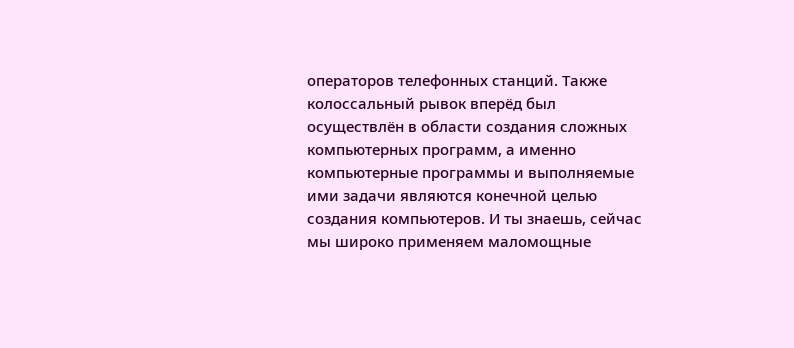операторов телефонных станций. Также колоссальный рывок вперёд был осуществлён в области создания сложных компьютерных программ, а именно компьютерные программы и выполняемые ими задачи являются конечной целью создания компьютеров. И ты знаешь, сейчас мы широко применяем маломощные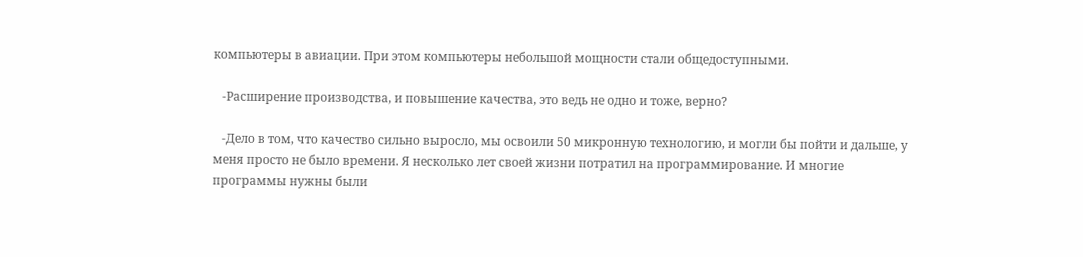компьютеры в авиации. При этом компьютеры небольшой мощности стали общедоступными.

   -Расширение производства, и повышение качества, это ведь не одно и тоже, верно?

   -Дело в том, что качество сильно выросло, мы освоили 50 микронную технологию, и могли бы пойти и дальше, у меня просто не было времени. Я несколько лет своей жизни потратил на программирование. И многие программы нужны были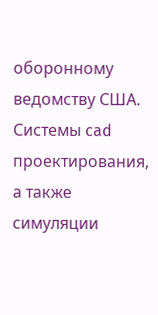оборонному ведомству США. Системы cad проектирования, а также симуляции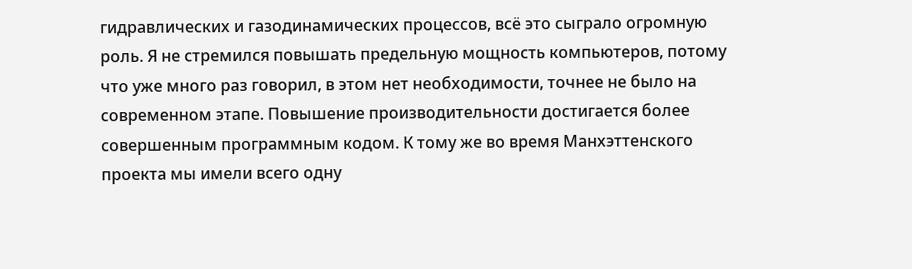гидравлических и газодинамических процессов, всё это сыграло огромную роль. Я не стремился повышать предельную мощность компьютеров, потому что уже много раз говорил, в этом нет необходимости, точнее не было на современном этапе. Повышение производительности достигается более совершенным программным кодом. К тому же во время Манхэттенского проекта мы имели всего одну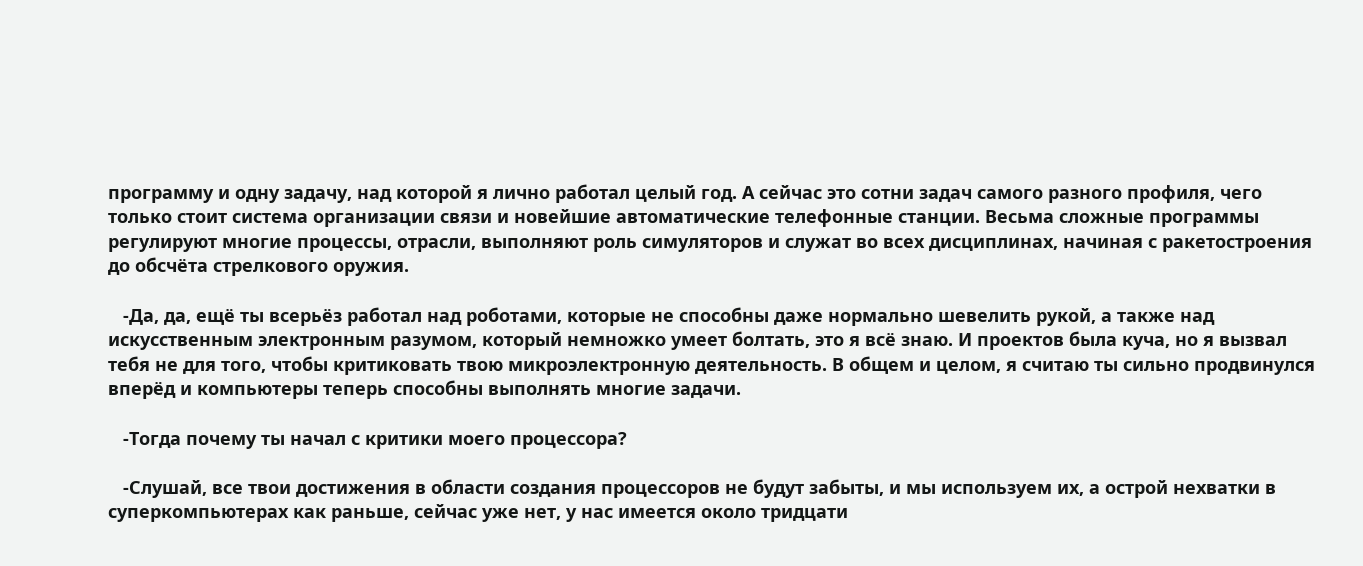программу и одну задачу, над которой я лично работал целый год. А сейчас это сотни задач самого разного профиля, чего только стоит система организации связи и новейшие автоматические телефонные станции. Весьма сложные программы регулируют многие процессы, отрасли, выполняют роль симуляторов и служат во всех дисциплинах, начиная с ракетостроения до обсчёта стрелкового оружия.

   -Да, да, ещё ты всерьёз работал над роботами, которые не способны даже нормально шевелить рукой, а также над искусственным электронным разумом, который немножко умеет болтать, это я всё знаю. И проектов была куча, но я вызвал тебя не для того, чтобы критиковать твою микроэлектронную деятельность. В общем и целом, я считаю ты сильно продвинулся вперёд и компьютеры теперь способны выполнять многие задачи.

   -Тогда почему ты начал с критики моего процессора?

   -Слушай, все твои достижения в области создания процессоров не будут забыты, и мы используем их, а острой нехватки в суперкомпьютерах как раньше, сейчас уже нет, у нас имеется около тридцати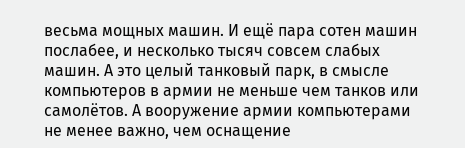весьма мощных машин. И ещё пара сотен машин послабее, и несколько тысяч совсем слабых машин. А это целый танковый парк, в смысле компьютеров в армии не меньше чем танков или самолётов. А вооружение армии компьютерами не менее важно, чем оснащение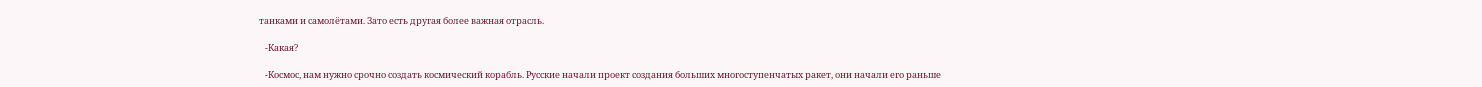танками и самолётами. Зато есть другая более важная отрасль.

   -Какая?

   -Космос, нам нужно срочно создать космический корабль. Русские начали проект создания больших многоступенчатых ракет, они начали его раньше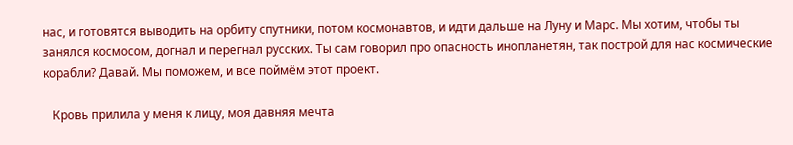нас, и готовятся выводить на орбиту спутники, потом космонавтов, и идти дальше на Луну и Марс. Мы хотим, чтобы ты занялся космосом, догнал и перегнал русских. Ты сам говорил про опасность инопланетян, так построй для нас космические корабли? Давай. Мы поможем, и все поймём этот проект.

   Кровь прилила у меня к лицу, моя давняя мечта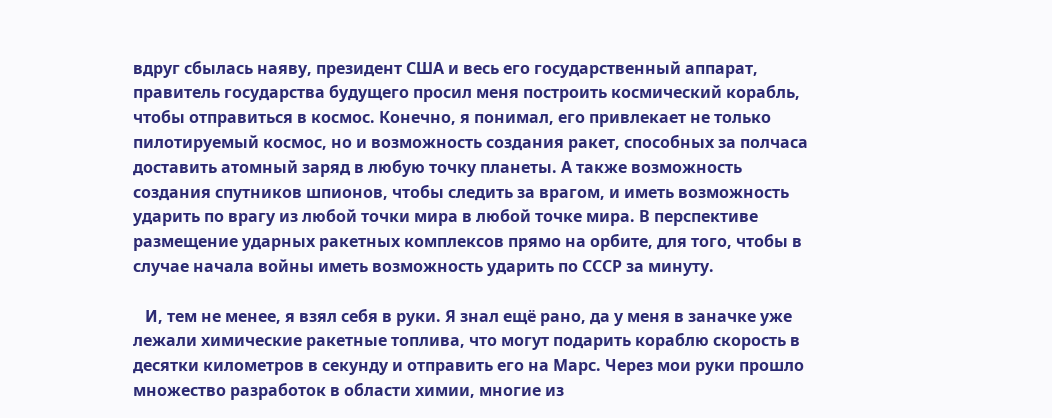вдруг сбылась наяву, президент США и весь его государственный аппарат, правитель государства будущего просил меня построить космический корабль, чтобы отправиться в космос. Конечно, я понимал, его привлекает не только пилотируемый космос, но и возможность создания ракет, способных за полчаса доставить атомный заряд в любую точку планеты. А также возможность создания спутников шпионов, чтобы следить за врагом, и иметь возможность ударить по врагу из любой точки мира в любой точке мира. В перспективе размещение ударных ракетных комплексов прямо на орбите, для того, чтобы в случае начала войны иметь возможность ударить по СССР за минуту.

   И, тем не менее, я взял себя в руки. Я знал ещё рано, да у меня в заначке уже лежали химические ракетные топлива, что могут подарить кораблю скорость в десятки километров в секунду и отправить его на Марс. Через мои руки прошло множество разработок в области химии, многие из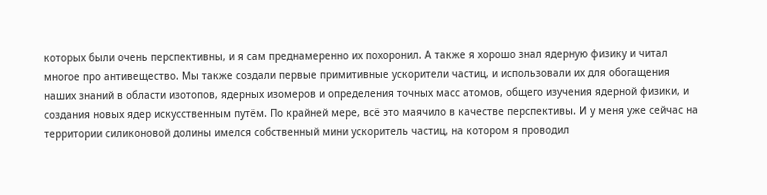которых были очень перспективны, и я сам преднамеренно их похоронил. А также я хорошо знал ядерную физику и читал многое про антивещество. Мы также создали первые примитивные ускорители частиц, и использовали их для обогащения наших знаний в области изотопов, ядерных изомеров и определения точных масс атомов, общего изучения ядерной физики, и создания новых ядер искусственным путём. По крайней мере, всё это маячило в качестве перспективы. И у меня уже сейчас на территории силиконовой долины имелся собственный мини ускоритель частиц, на котором я проводил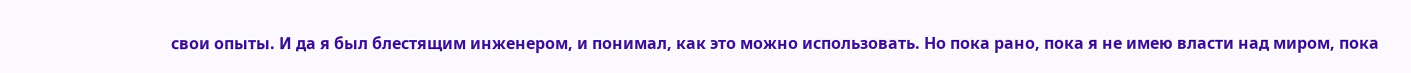свои опыты. И да я был блестящим инженером, и понимал, как это можно использовать. Но пока рано, пока я не имею власти над миром, пока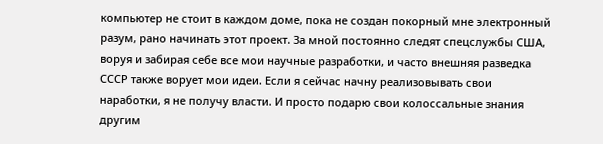компьютер не стоит в каждом доме, пока не создан покорный мне электронный разум, рано начинать этот проект. За мной постоянно следят спецслужбы США, воруя и забирая себе все мои научные разработки, и часто внешняя разведка СССР также ворует мои идеи. Если я сейчас начну реализовывать свои наработки, я не получу власти. И просто подарю свои колоссальные знания другим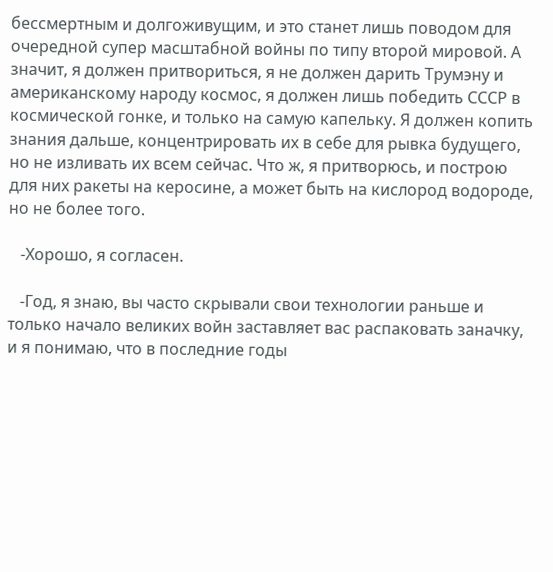бессмертным и долгоживущим, и это станет лишь поводом для очередной супер масштабной войны по типу второй мировой. А значит, я должен притвориться, я не должен дарить Трумэну и американскому народу космос, я должен лишь победить СССР в космической гонке, и только на самую капельку. Я должен копить знания дальше, концентрировать их в себе для рывка будущего, но не изливать их всем сейчас. Что ж, я притворюсь, и построю для них ракеты на керосине, а может быть на кислород водороде, но не более того.

   -Хорошо, я согласен.

   -Год, я знаю, вы часто скрывали свои технологии раньше и только начало великих войн заставляет вас распаковать заначку, и я понимаю, что в последние годы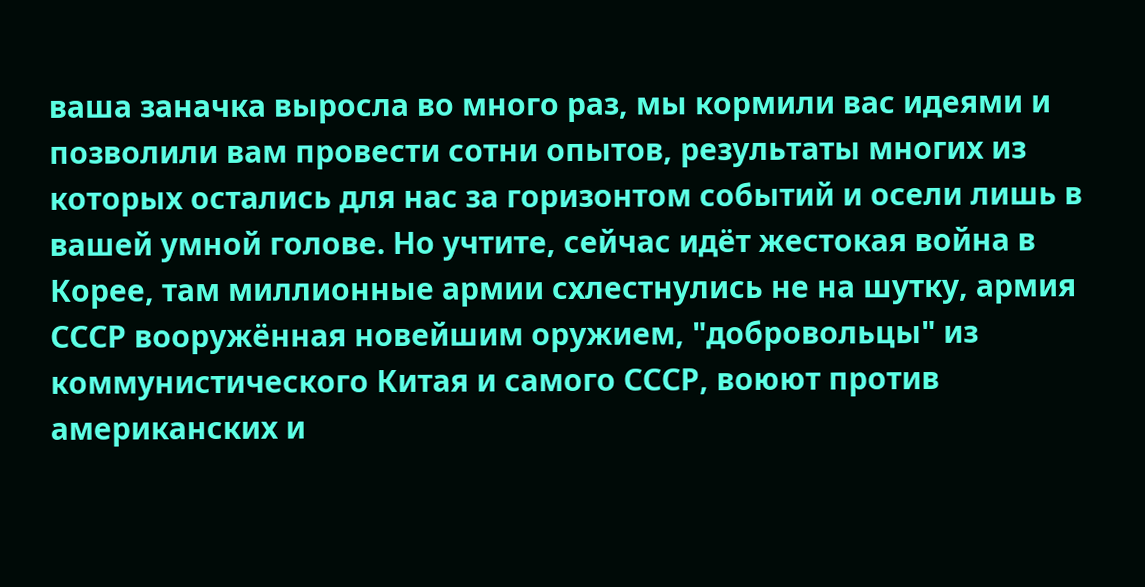ваша заначка выросла во много раз, мы кормили вас идеями и позволили вам провести сотни опытов, результаты многих из которых остались для нас за горизонтом событий и осели лишь в вашей умной голове. Но учтите, сейчас идёт жестокая война в Корее, там миллионные армии схлестнулись не на шутку, армия СССР вооружённая новейшим оружием, "добровольцы" из коммунистического Китая и самого СССР, воюют против американских и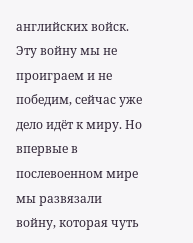английских войск. Эту войну мы не проиграем и не победим, сейчас уже дело идёт к миру. Но впервые в послевоенном мире мы развязали войну, которая чуть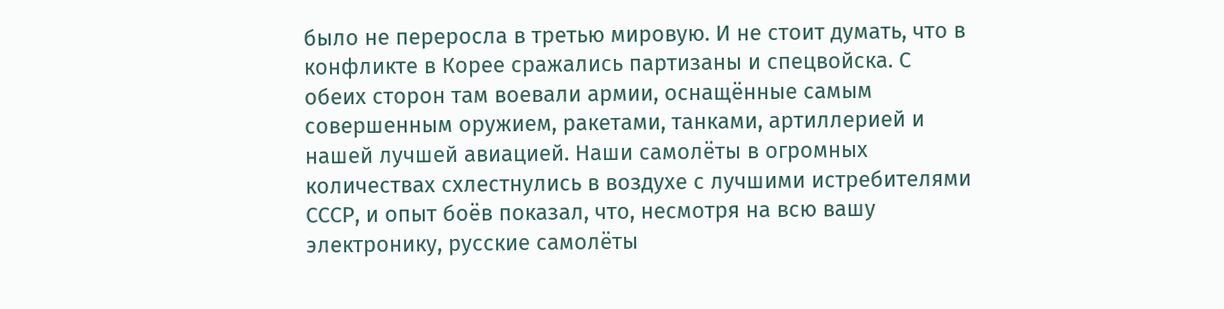было не переросла в третью мировую. И не стоит думать, что в конфликте в Корее сражались партизаны и спецвойска. С обеих сторон там воевали армии, оснащённые самым совершенным оружием, ракетами, танками, артиллерией и нашей лучшей авиацией. Наши самолёты в огромных количествах схлестнулись в воздухе с лучшими истребителями СССР, и опыт боёв показал, что, несмотря на всю вашу электронику, русские самолёты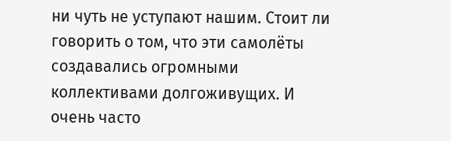ни чуть не уступают нашим. Стоит ли говорить о том, что эти самолёты создавались огромными коллективами долгоживущих. И очень часто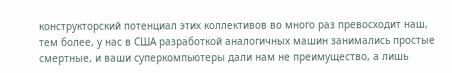конструкторский потенциал этих коллективов во много раз превосходит наш, тем более, у нас в США разработкой аналогичных машин занимались простые смертные, и ваши суперкомпьютеры дали нам не преимущество, а лишь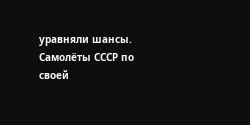уравняли шансы. Самолёты СССР по своей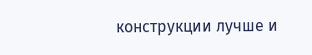конструкции лучше и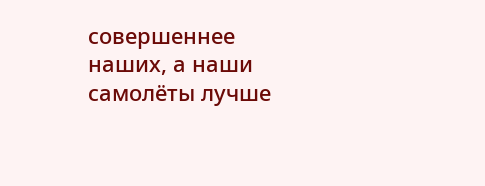совершеннее наших, а наши самолёты лучше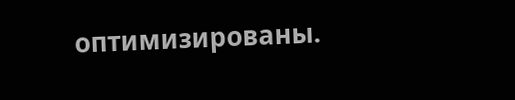оптимизированы.